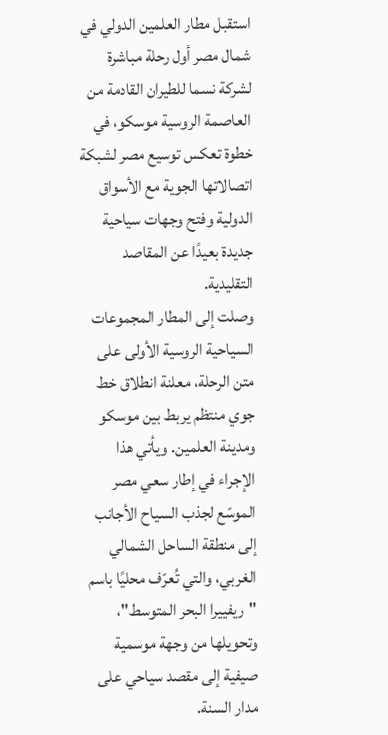استقبل مطار العلمين الدولي في شمال مصر أول رحلة مباشرة لشركة نسما للطيران القادمة من العاصمة الروسية موسكو، في خطوة تعكس توسيع مصر لشبكة اتصالاتها الجوية مع الأسواق الدولية وفتح وجهات سياحية جديدة بعيدًا عن المقاصد التقليدية.
وصلت إلى المطار المجموعات السياحية الروسية الأولى على متن الرحلة، معلنة انطلاق خط جوي منتظم يربط بين موسكو ومدينة العلمين. ويأتي هذا الإجراء في إطار سعي مصر الموسّع لجذب السياح الأجانب إلى منطقة الساحل الشمالي الغربي، والتي تُعرّف محليًا باسم "ريفييرا البحر المتوسط"، وتحويلها من وجهة موسمية صيفية إلى مقصد سياحي على مدار السنة.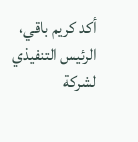أكد كريم باقي، الرئيس التنفيذي لشركة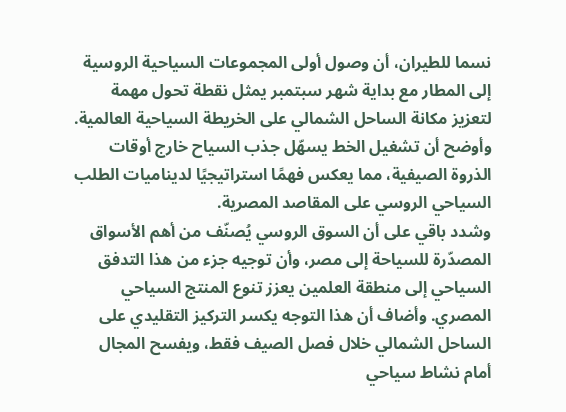نسما للطيران، أن وصول أولى المجموعات السياحية الروسية إلى المطار مع بداية شهر سبتمبر يمثل نقطة تحول مهمة لتعزيز مكانة الساحل الشمالي على الخريطة السياحية العالمية. وأوضح أن تشغيل الخط يسهّل جذب السياح خارج أوقات الذروة الصيفية، مما يعكس فهمًا استراتيجيًا لديناميات الطلب السياحي الروسي على المقاصد المصرية.
وشدد باقي على أن السوق الروسي يُصنّف من أهم الأسواق المصدّرة للسياحة إلى مصر، وأن توجيه جزء من هذا التدفق السياحي إلى منطقة العلمين يعزز تنوع المنتج السياحي المصري. وأضاف أن هذا التوجه يكسر التركيز التقليدي على الساحل الشمالي خلال فصل الصيف فقط، ويفسح المجال أمام نشاط سياحي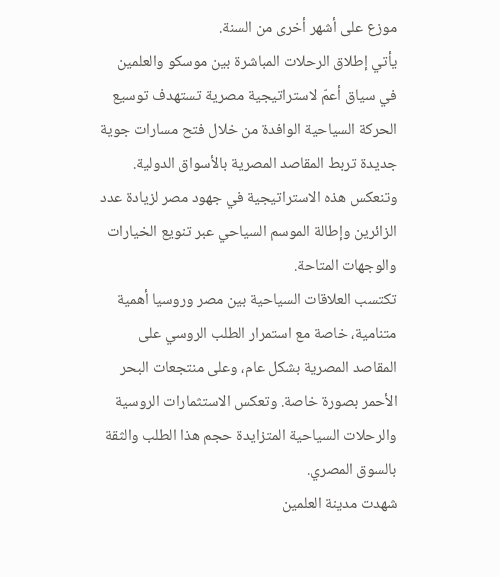موزع على أشهر أخرى من السنة.
يأتي إطلاق الرحلات المباشرة بين موسكو والعلمين في سياق أعمّ لاستراتيجية مصرية تستهدف توسيع الحركة السياحية الوافدة من خلال فتح مسارات جوية جديدة تربط المقاصد المصرية بالأسواق الدولية. وتنعكس هذه الاستراتيجية في جهود مصر لزيادة عدد الزائرين وإطالة الموسم السياحي عبر تنويع الخيارات والوجهات المتاحة.
تكتسب العلاقات السياحية بين مصر وروسيا أهمية متنامية، خاصة مع استمرار الطلب الروسي على المقاصد المصرية بشكل عام، وعلى منتجعات البحر الأحمر بصورة خاصة. وتعكس الاستثمارات الروسية والرحلات السياحية المتزايدة حجم هذا الطلب والثقة بالسوق المصري.
شهدت مدينة العلمين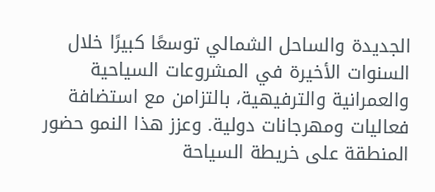الجديدة والساحل الشمالي توسعًا كبيرًا خلال السنوات الأخيرة في المشروعات السياحية والعمرانية والترفيهية، بالتزامن مع استضافة فعاليات ومهرجانات دولية. وعزز هذا النمو حضور المنطقة على خريطة السياحة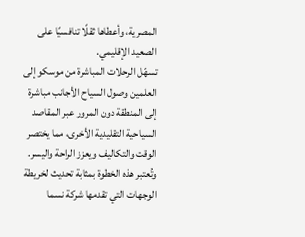المصرية، وأعطاها ثقلًا تنافسيًا على الصعيد الإقليمي.
تسهّل الرحلات المباشرة من موسكو إلى العلمين وصول السياح الأجانب مباشرة إلى المنطقة دون المرور عبر المقاصد السياحية التقليدية الأخرى، مما يختصر الوقت والتكاليف ويعزز الراحة واليسر. وتُعتبر هذه الخطوة بمثابة تحديث لخريطة الوجهات التي تقدمها شركة نسما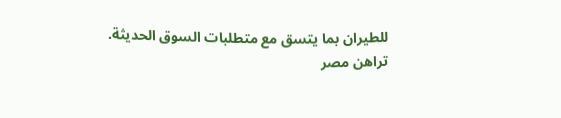للطيران بما يتسق مع متطلبات السوق الحديثة.
تراهن مصر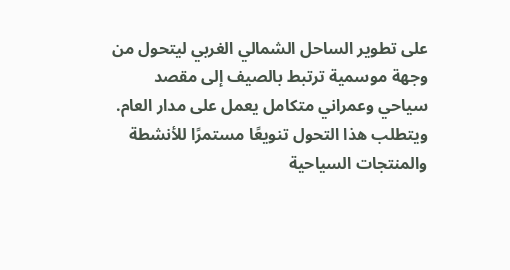على تطوير الساحل الشمالي الغربي ليتحول من وجهة موسمية ترتبط بالصيف إلى مقصد سياحي وعمراني متكامل يعمل على مدار العام. ويتطلب هذا التحول تنويعًا مستمرًا للأنشطة والمنتجات السياحية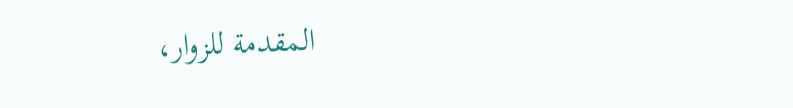المقدمة للزوار،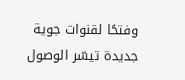وفتحًا لقنوات جوية جديدة تيسّر الوصول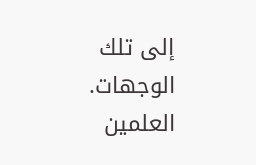إلى تلك الوجهات.
العلمين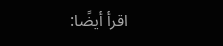اقرأ أيضًا: